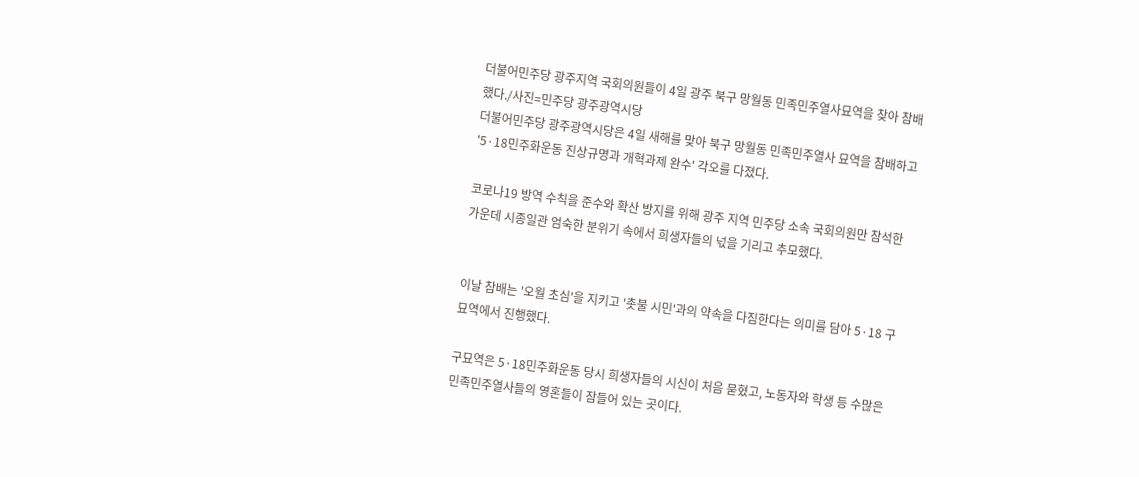더불어민주당 광주지역 국회의원들이 4일 광주 북구 망월동 민족민주열사묘역을 찾아 참배했다./사진=민주당 광주광역시당
더불어민주당 광주광역시당은 4일 새해를 맞아 북구 망월동 민족민주열사 묘역을 참배하고 '5·18민주화운동 진상규명과 개혁과제 완수' 각오를 다졌다.

코로나19 방역 수칙을 준수와 확산 방지를 위해 광주 지역 민주당 소속 국회의원만 참석한 가운데 시종일관 엄숙한 분위기 속에서 희생자들의 넋을 기리고 추모했다.


이날 참배는 '오월 초심'을 지키고 '촛불 시민'과의 약속을 다짐한다는 의미를 담아 5·18 구묘역에서 진행했다.

구묘역은 5·18민주화운동 당시 희생자들의 시신이 처음 묻혔고, 노동자와 학생 등 수많은 민족민주열사들의 영혼들이 잠들어 있는 곳이다.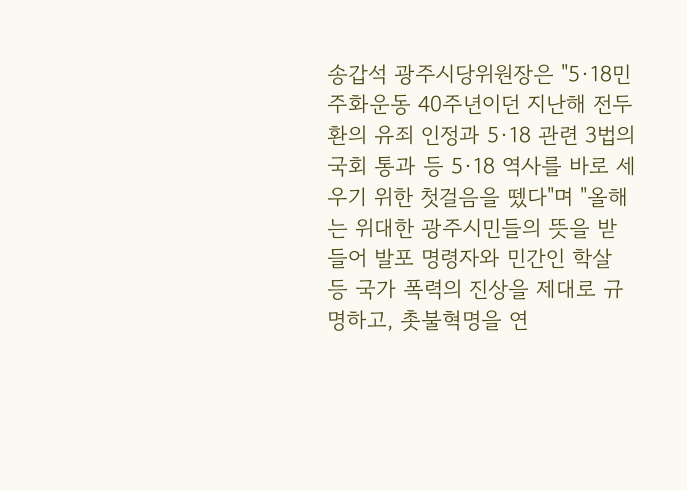송갑석 광주시당위원장은 "5·18민주화운동 40주년이던 지난해 전두환의 유죄 인정과 5·18 관련 3법의 국회 통과 등 5·18 역사를 바로 세우기 위한 첫걸음을 뗐다"며 "올해는 위대한 광주시민들의 뜻을 받들어 발포 명령자와 민간인 학살 등 국가 폭력의 진상을 제대로 규명하고, 촛불혁명을 연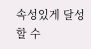속성있게 달성할 수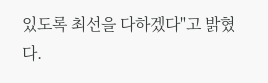있도록 최선을 다하겠다"고 밝혔다.